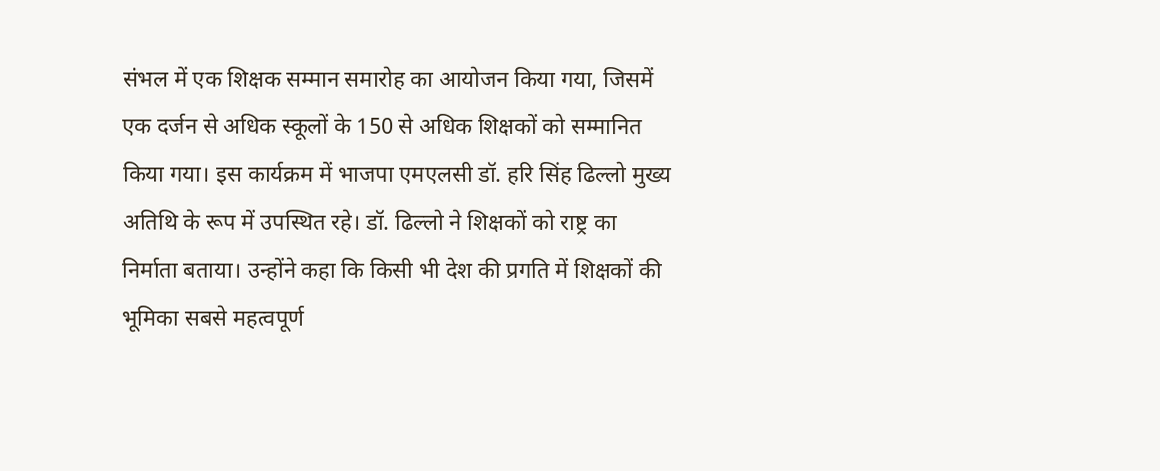संभल में एक शिक्षक सम्मान समारोह का आयोजन किया गया, जिसमें एक दर्जन से अधिक स्कूलों के 150 से अधिक शिक्षकों को सम्मानित किया गया। इस कार्यक्रम में भाजपा एमएलसी डॉ. हरि सिंह ढिल्लो मुख्य अतिथि के रूप में उपस्थित रहे। डॉ. ढिल्लो ने शिक्षकों को राष्ट्र का निर्माता बताया। उन्होंने कहा कि किसी भी देश की प्रगति में शिक्षकों की भूमिका सबसे महत्वपूर्ण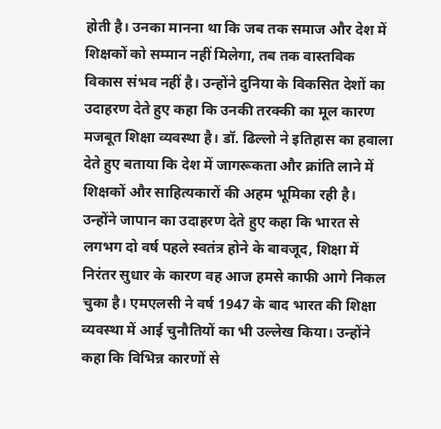होती है। उनका मानना था कि जब तक समाज और देश में शिक्षकों को सम्मान नहीं मिलेगा, तब तक वास्तविक विकास संभव नहीं है। उन्होंने दुनिया के विकसित देशों का उदाहरण देते हुए कहा कि उनकी तरक्की का मूल कारण मजबूत शिक्षा व्यवस्था है। डॉ. ढिल्लो ने इतिहास का हवाला देते हुए बताया कि देश में जागरूकता और क्रांति लाने में शिक्षकों और साहित्यकारों की अहम भूमिका रही है। उन्होंने जापान का उदाहरण देते हुए कहा कि भारत से लगभग दो वर्ष पहले स्वतंत्र होने के बावजूद, शिक्षा में निरंतर सुधार के कारण वह आज हमसे काफी आगे निकल चुका है। एमएलसी ने वर्ष 1947 के बाद भारत की शिक्षा व्यवस्था में आई चुनौतियों का भी उल्लेख किया। उन्होंने कहा कि विभिन्न कारणों से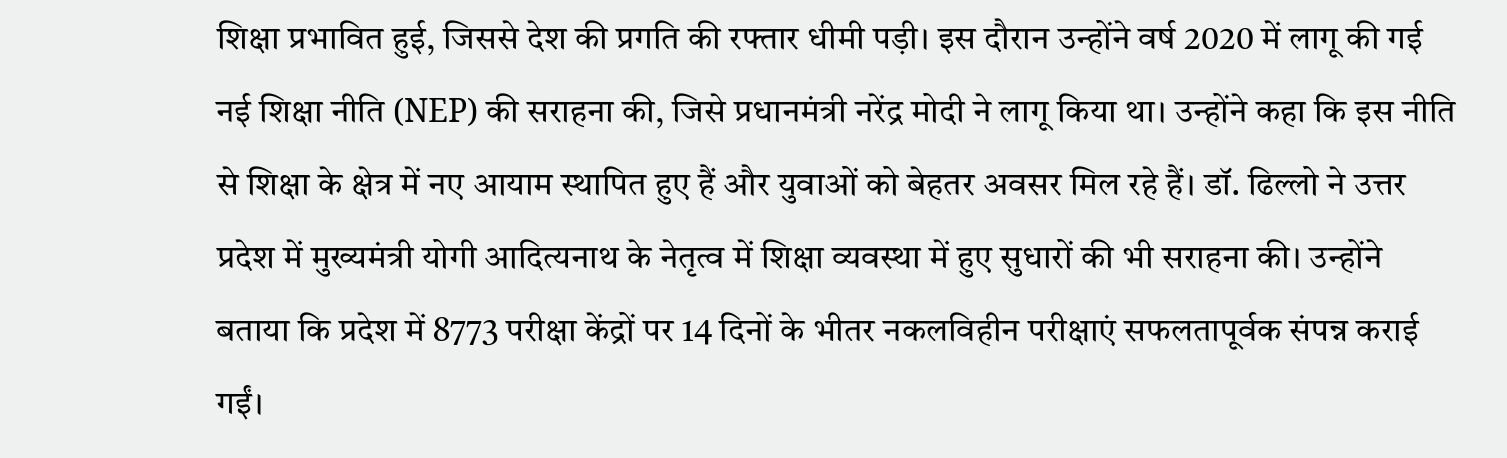शिक्षा प्रभावित हुई, जिससे देश की प्रगति की रफ्तार धीमी पड़ी। इस दौरान उन्होंने वर्ष 2020 में लागू की गई नई शिक्षा नीति (NEP) की सराहना की, जिसे प्रधानमंत्री नरेंद्र मोदी ने लागू किया था। उन्होंने कहा कि इस नीति से शिक्षा के क्षेत्र में नए आयाम स्थापित हुए हैं और युवाओं को बेहतर अवसर मिल रहे हैं। डॉ. ढिल्लो ने उत्तर प्रदेश में मुख्यमंत्री योगी आदित्यनाथ के नेतृत्व में शिक्षा व्यवस्था में हुए सुधारों की भी सराहना की। उन्होंने बताया कि प्रदेश में 8773 परीक्षा केंद्रों पर 14 दिनों के भीतर नकलविहीन परीक्षाएं सफलतापूर्वक संपन्न कराई गईं।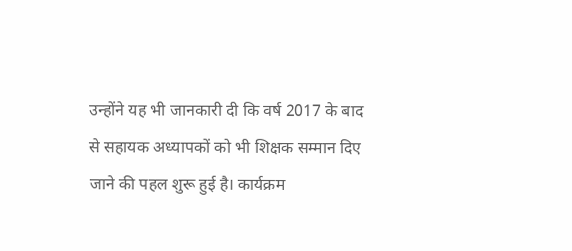उन्होंने यह भी जानकारी दी कि वर्ष 2017 के बाद से सहायक अध्यापकों को भी शिक्षक सम्मान दिए जाने की पहल शुरू हुई है। कार्यक्रम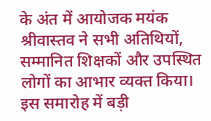के अंत में आयोजक मयंक श्रीवास्तव ने सभी अतिथियों, सम्मानित शिक्षकों और उपस्थित लोगों का आभार व्यक्त किया। इस समारोह में बड़ी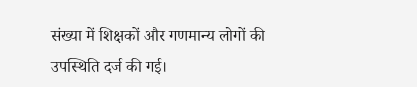संख्या में शिक्षकों और गणमान्य लोगों की उपस्थिति दर्ज की गई।